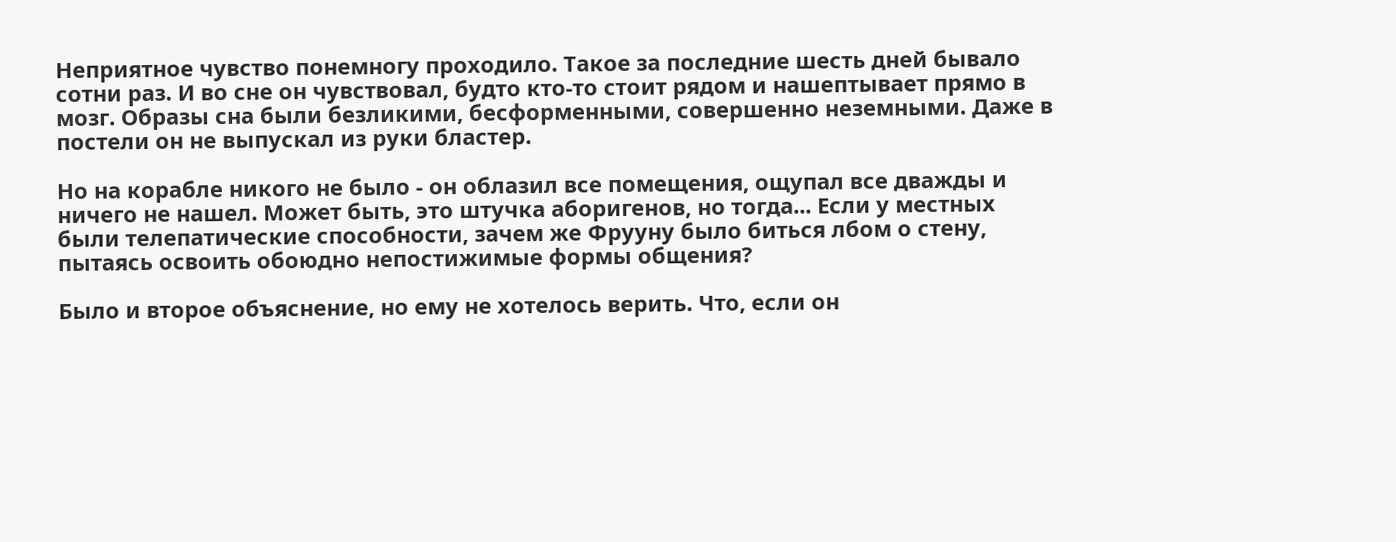Неприятное чувство понемногу проходило. Такое за последние шесть дней бывало сотни раз. И во сне он чувствовал, будто кто-то стоит рядом и нашептывает прямо в мозг. Образы сна были безликими, бесформенными, совершенно неземными. Даже в постели он не выпускал из руки бластер.

Но на корабле никого не было - он облазил все помещения, ощупал все дважды и ничего не нашел. Может быть, это штучка аборигенов, но тогда... Если у местных были телепатические способности, зачем же Фрууну было биться лбом о стену, пытаясь освоить обоюдно непостижимые формы общения?

Было и второе объяснение, но ему не хотелось верить. Что, если он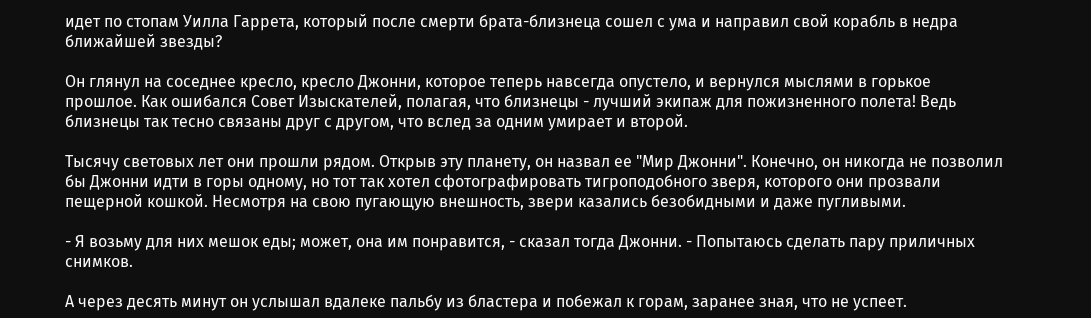идет по стопам Уилла Гаррета, который после смерти брата-близнеца сошел с ума и направил свой корабль в недра ближайшей звезды?

Он глянул на соседнее кресло, кресло Джонни, которое теперь навсегда опустело, и вернулся мыслями в горькое прошлое. Как ошибался Совет Изыскателей, полагая, что близнецы - лучший экипаж для пожизненного полета! Ведь близнецы так тесно связаны друг с другом, что вслед за одним умирает и второй.

Тысячу световых лет они прошли рядом. Открыв эту планету, он назвал ее "Мир Джонни". Конечно, он никогда не позволил бы Джонни идти в горы одному, но тот так хотел сфотографировать тигроподобного зверя, которого они прозвали пещерной кошкой. Несмотря на свою пугающую внешность, звери казались безобидными и даже пугливыми.

- Я возьму для них мешок еды; может, она им понравится, - сказал тогда Джонни. - Попытаюсь сделать пару приличных снимков.

А через десять минут он услышал вдалеке пальбу из бластера и побежал к горам, заранее зная, что не успеет.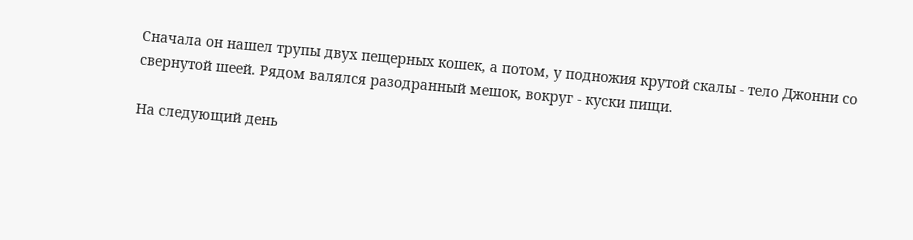Сначала он нашел трупы двух пещерных кошек, а потом, у подножия крутой скалы - тело Джонни со свернутой шеей. Рядом валялся разодранный мешок, вокруг - куски пищи.

На следующий день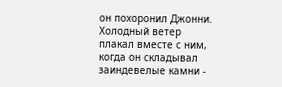он похоронил Джонни. Холодный ветер плакал вместе с ним, когда он складывал заиндевелые камни -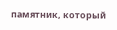памятник, который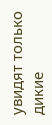увидят только дикие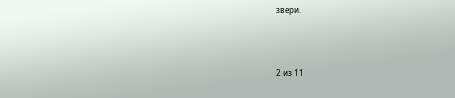звери.



2 из 11